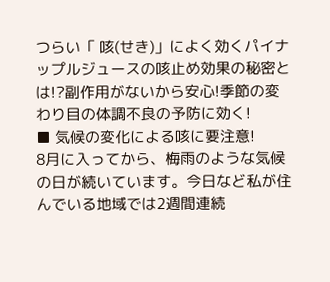つらい「 咳(せき)」によく効くパイナップルジュースの咳止め効果の秘密とは!?副作用がないから安心!季節の変わり目の体調不良の予防に効く!
■ 気候の変化による咳に要注意!
8月に入ってから、梅雨のような気候の日が続いています。今日など私が住んでいる地域では2週間連続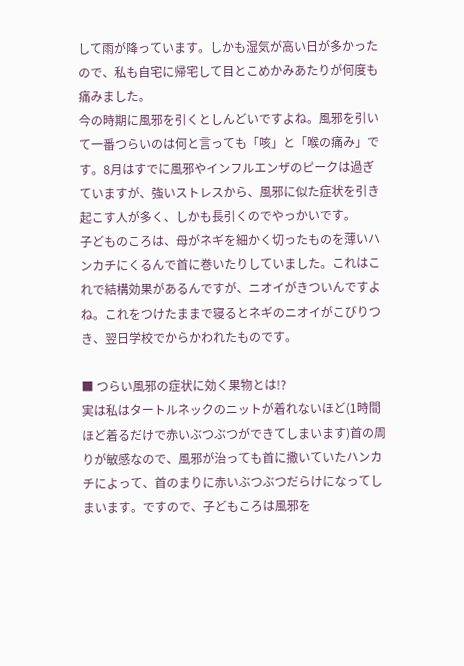して雨が降っています。しかも湿気が高い日が多かったので、私も自宅に帰宅して目とこめかみあたりが何度も痛みました。
今の時期に風邪を引くとしんどいですよね。風邪を引いて一番つらいのは何と言っても「咳」と「喉の痛み」です。8月はすでに風邪やインフルエンザのピークは過ぎていますが、強いストレスから、風邪に似た症状を引き起こす人が多く、しかも長引くのでやっかいです。
子どものころは、母がネギを細かく切ったものを薄いハンカチにくるんで首に巻いたりしていました。これはこれで結構効果があるんですが、ニオイがきついんですよね。これをつけたままで寝るとネギのニオイがこびりつき、翌日学校でからかわれたものです。

■ つらい風邪の症状に効く果物とは!?
実は私はタートルネックのニットが着れないほど(1時間ほど着るだけで赤いぶつぶつができてしまいます)首の周りが敏感なので、風邪が治っても首に撒いていたハンカチによって、首のまりに赤いぶつぶつだらけになってしまいます。ですので、子どもころは風邪を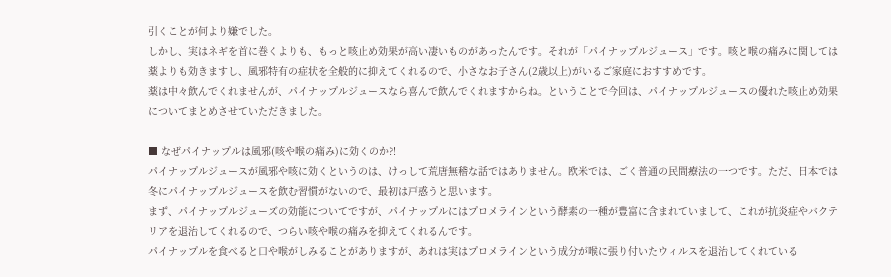引くことが何より嫌でした。
しかし、実はネギを首に巻くよりも、もっと咳止め効果が高い凄いものがあったんです。それが「パイナップルジュース」です。咳と喉の痛みに関しては薬よりも効きますし、風邪特有の症状を全般的に抑えてくれるので、小さなお子さん(2歳以上)がいるご家庭におすすめです。
薬は中々飲んでくれませんが、パイナップルジュースなら喜んで飲んでくれますからね。ということで今回は、パイナップルジュースの優れた咳止め効果についてまとめさせていただきました。

■ なぜパイナップルは風邪(咳や喉の痛み)に効くのか?!
パイナップルジュースが風邪や咳に効くというのは、けっして荒唐無稽な話ではありません。欧米では、ごく普通の民間療法の一つです。ただ、日本では冬にパイナップルジュースを飲む習慣がないので、最初は戸惑うと思います。
まず、パイナップルジューズの効能についてですが、パイナップルにはプロメラインという酵素の一種が豊富に含まれていまして、これが抗炎症やバクテリアを退治してくれるので、つらい咳や喉の痛みを抑えてくれるんです。
パイナップルを食べると口や喉がしみることがありますが、あれは実はプロメラインという成分が喉に張り付いたウィルスを退治してくれている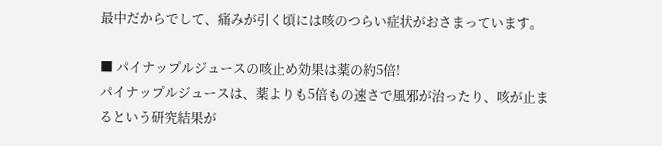最中だからでして、痛みが引く頃には咳のつらい症状がおさまっています。

■ パイナップルジュースの咳止め効果は薬の約5倍!
パイナップルジュースは、薬よりも5倍もの速さで風邪が治ったり、咳が止まるという研究結果が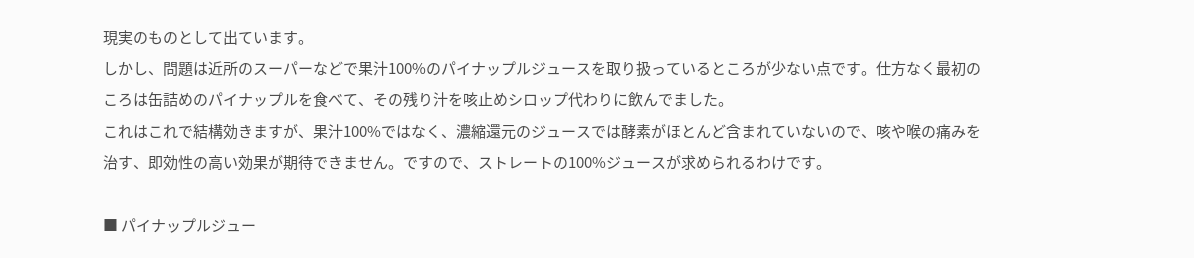現実のものとして出ています。
しかし、問題は近所のスーパーなどで果汁100%のパイナップルジュースを取り扱っているところが少ない点です。仕方なく最初のころは缶詰めのパイナップルを食べて、その残り汁を咳止めシロップ代わりに飲んでました。
これはこれで結構効きますが、果汁100%ではなく、濃縮還元のジュースでは酵素がほとんど含まれていないので、咳や喉の痛みを治す、即効性の高い効果が期待できません。ですので、ストレートの100%ジュースが求められるわけです。

■ パイナップルジュー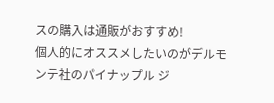スの購入は通販がおすすめ!
個人的にオススメしたいのがデルモンテ社のパイナップル ジ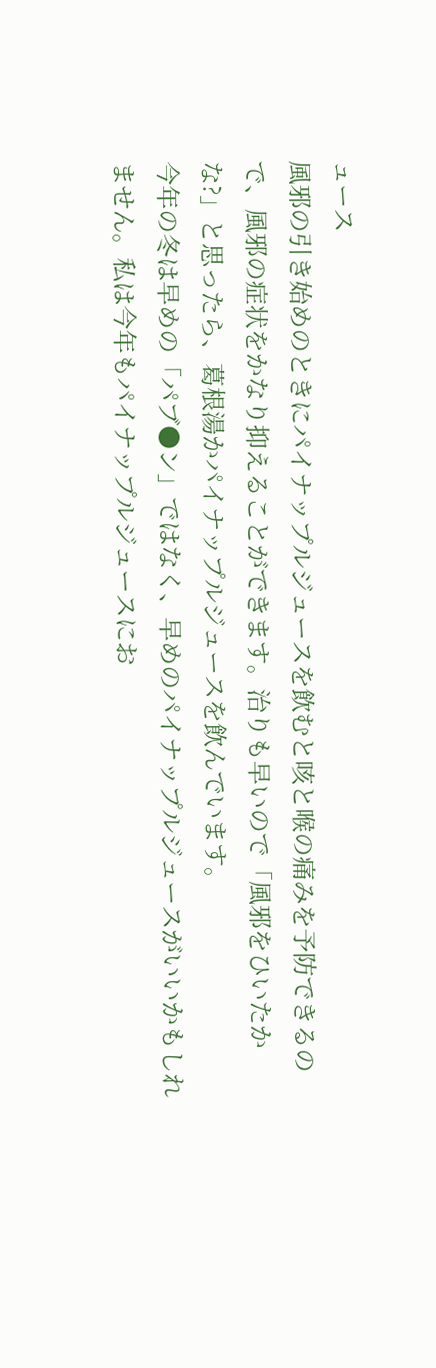ュース
風邪の引き始めのときにパイナップルジュースを飲むと咳と喉の痛みを予防できるので、風邪の症状をかなり抑えることができます。治りも早いので「風邪をひいたかな?」と思ったら、葛根湯かパイナップルジュースを飲んでいます。
今年の冬は早めの「パブ●ン」ではなく、早めのパイナップルジュースがいいかもしれません。私は今年もパイナップルジュースにお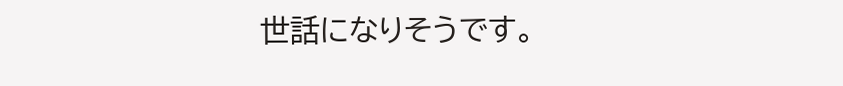世話になりそうです。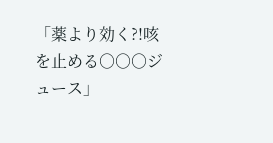「薬より効く?!咳を止める○○○ジュース」